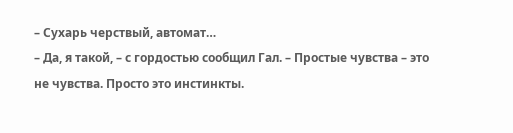– Сухарь черствый, автомат…
– Да, я такой, – с гордостью сообщил Гал. – Простые чувства – это не чувства. Просто это инстинкты.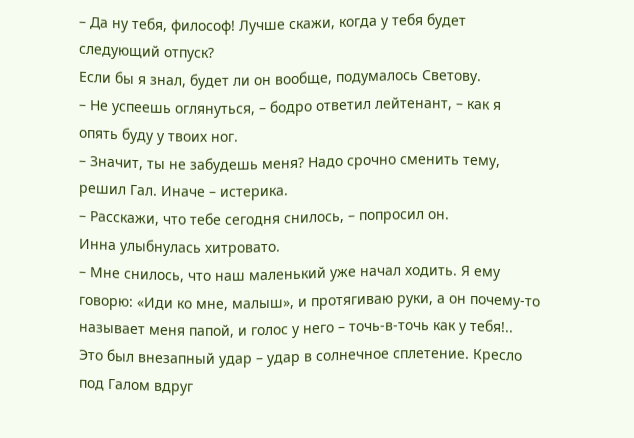– Да ну тебя, философ! Лучше скажи, когда у тебя будет следующий отпуск?
Если бы я знал, будет ли он вообще, подумалось Светову.
– Не успеешь оглянуться, – бодро ответил лейтенант, – как я опять буду у твоих ног.
– Значит, ты не забудешь меня? Надо срочно сменить тему, решил Гал. Иначе – истерика.
– Расскажи, что тебе сегодня снилось, – попросил он.
Инна улыбнулась хитровато.
– Мне снилось, что наш маленький уже начал ходить. Я ему говорю: «Иди ко мне, малыш», и протягиваю руки, а он почему-то называет меня папой, и голос у него – точь-в-точь как у тебя!..
Это был внезапный удар – удар в солнечное сплетение. Кресло под Галом вдруг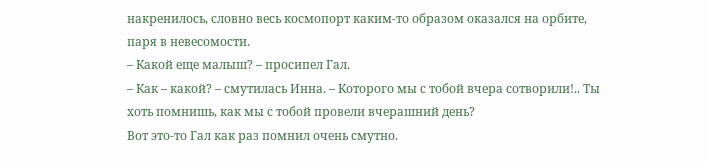накренилось, словно весь космопорт каким-то образом оказался на орбите, паря в невесомости.
– Какой еще малыш? – просипел Гал.
– Как – какой? – смутилась Инна. – Которого мы с тобой вчера сотворили!.. Ты хоть помнишь, как мы с тобой провели вчерашний день?
Вот это-то Гал как раз помнил очень смутно.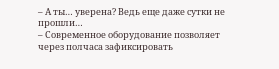– А ты… уверена? Ведь еще даже сутки не прошли…
– Современное оборудование позволяет через полчаса зафиксировать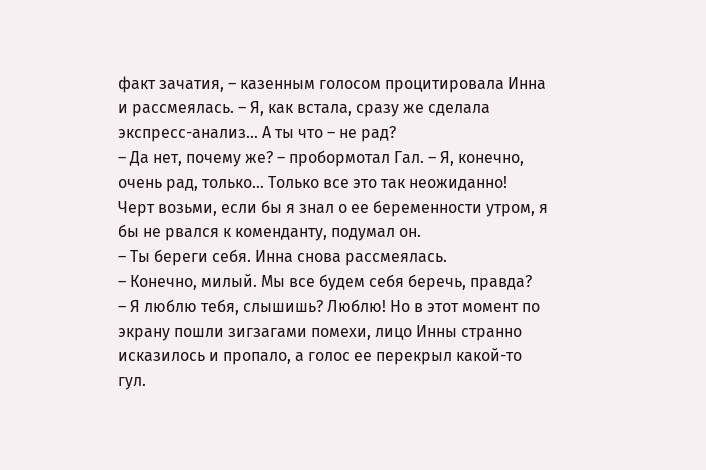факт зачатия, – казенным голосом процитировала Инна и рассмеялась. – Я, как встала, сразу же сделала экспресс-анализ… А ты что – не рад?
– Да нет, почему же? – пробормотал Гал. – Я, конечно, очень рад, только… Только все это так неожиданно!
Черт возьми, если бы я знал о ее беременности утром, я бы не рвался к коменданту, подумал он.
– Ты береги себя. Инна снова рассмеялась.
– Конечно, милый. Мы все будем себя беречь, правда?
– Я люблю тебя, слышишь? Люблю! Но в этот момент по экрану пошли зигзагами помехи, лицо Инны странно исказилось и пропало, а голос ее перекрыл какой-то гул.